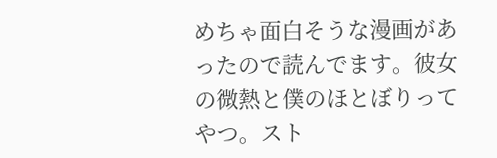めちゃ面白そうな漫画があったので読んでます。彼女の微熱と僕のほとぼりってやつ。スト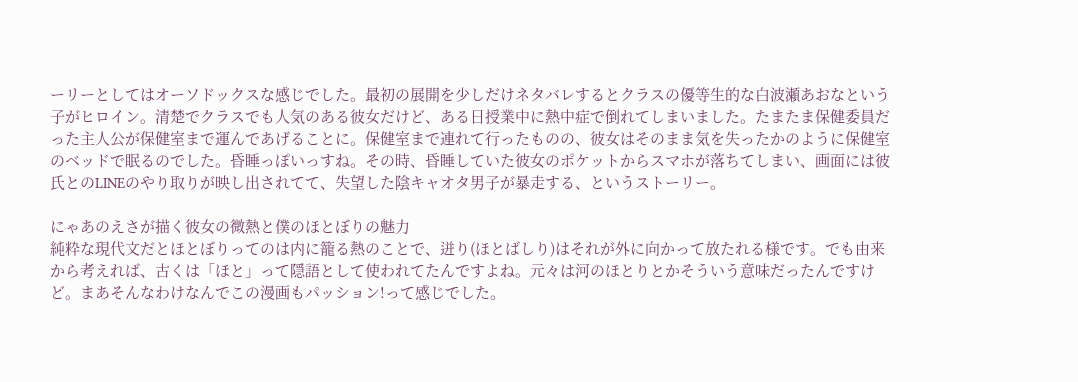ーリーとしてはオーソドックスな感じでした。最初の展開を少しだけネタバレするとクラスの優等生的な白波瀬あおなという子がヒロイン。清楚でクラスでも人気のある彼女だけど、ある日授業中に熱中症で倒れてしまいました。たまたま保健委員だった主人公が保健室まで運んであげることに。保健室まで連れて行ったものの、彼女はそのまま気を失ったかのように保健室のベッドで眠るのでした。昏睡っぽいっすね。その時、昏睡していた彼女のポケットからスマホが落ちてしまい、画面には彼氏とのLINEのやり取りが映し出されてて、失望した陰キャオタ男子が暴走する、というストーリー。

にゃあのえさが描く彼女の微熱と僕のほとぼりの魅力
純粋な現代文だとほとぼりってのは内に籠る熱のことで、迸り(ほとばしり)はそれが外に向かって放たれる様です。でも由来から考えれば、古くは「ほと」って隠語として使われてたんですよね。元々は河のほとりとかそういう意味だったんですけど。まあそんなわけなんでこの漫画もパッション!って感じでした。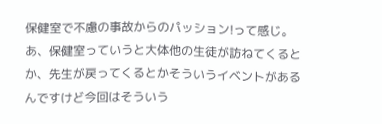保健室で不慮の事故からのパッション!って感じ。あ、保健室っていうと大体他の生徒が訪ねてくるとか、先生が戻ってくるとかそういうイベントがあるんですけど今回はそういう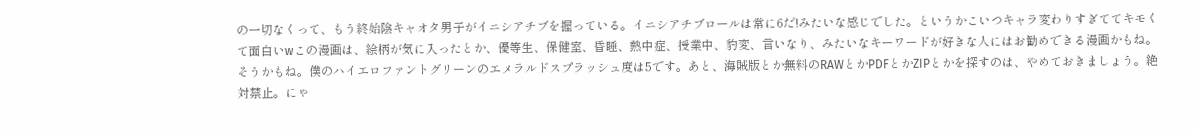の一切なくって、もう終始陰キャオタ男子がイニシアチブを握っている。イニシアチブロールは常に6だ!みたいな感じでした。というかこいつキャラ変わりすぎててキモくて面白いwこの漫画は、絵柄が気に入ったとか、優等生、保健室、昏睡、熱中症、授業中、豹変、言いなり、みたいなキーワードが好きな人にはお勧めできる漫画かもね。そうかもね。僕のハイエロファントグリーンのエメラルドスプラッシュ度は5です。あと、海賊版とか無料のRAWとかPDFとかZIPとかを探すのは、やめておきましょう。絶対禁止。にゃ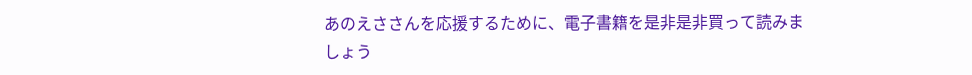あのえささんを応援するために、電子書籍を是非是非買って読みましょう